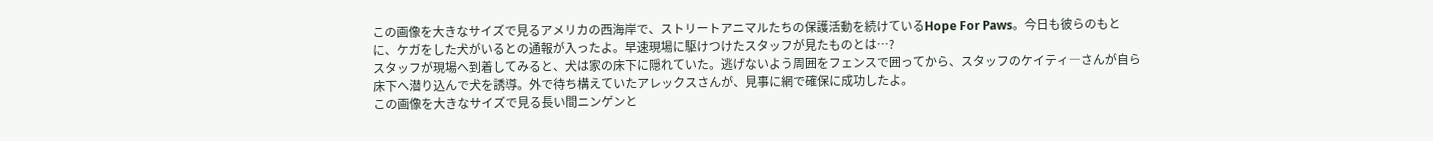この画像を大きなサイズで見るアメリカの西海岸で、ストリートアニマルたちの保護活動を続けているHope For Paws。今日も彼らのもとに、ケガをした犬がいるとの通報が入ったよ。早速現場に駆けつけたスタッフが見たものとは…?
スタッフが現場へ到着してみると、犬は家の床下に隠れていた。逃げないよう周囲をフェンスで囲ってから、スタッフのケイティ―さんが自ら床下へ潜り込んで犬を誘導。外で待ち構えていたアレックスさんが、見事に網で確保に成功したよ。
この画像を大きなサイズで見る長い間ニンゲンと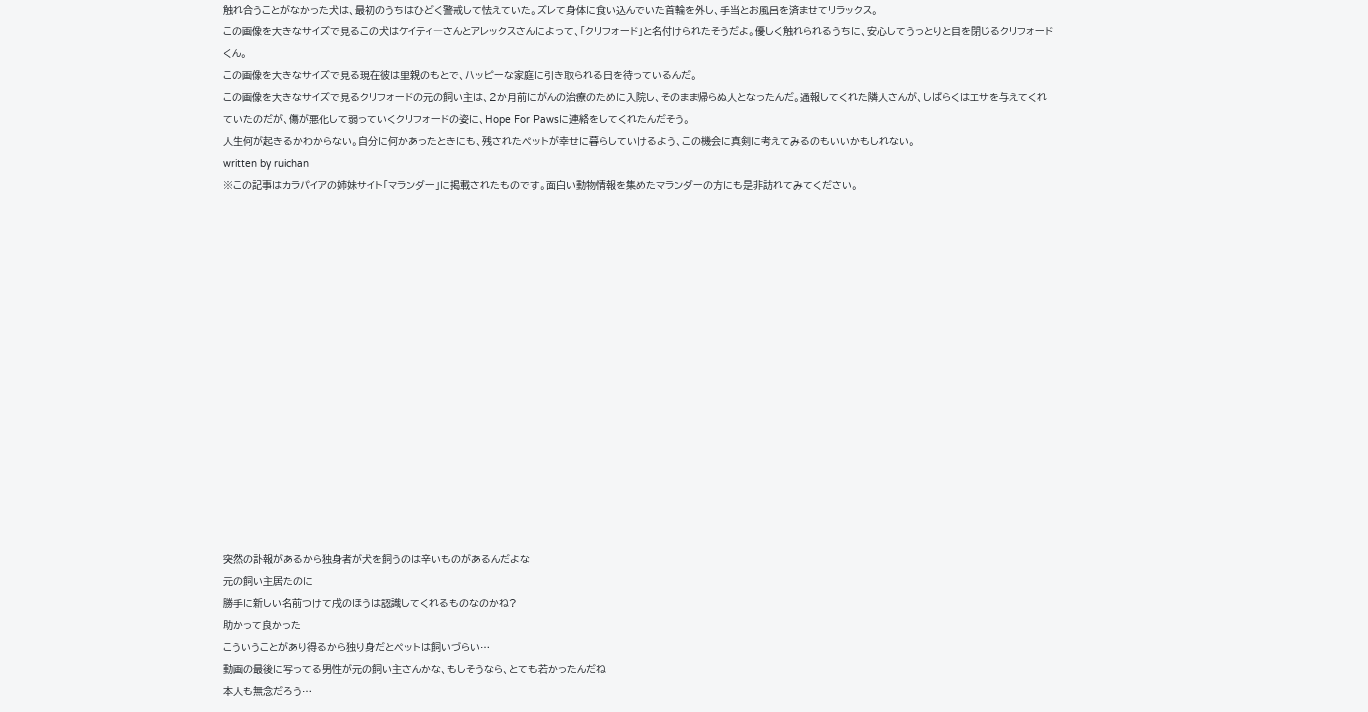触れ合うことがなかった犬は、最初のうちはひどく警戒して怯えていた。ズレて身体に食い込んでいた首輪を外し、手当とお風呂を済ませてリラックス。
この画像を大きなサイズで見るこの犬はケイティ―さんとアレックスさんによって、「クリフォード」と名付けられたそうだよ。優しく触れられるうちに、安心してうっとりと目を閉じるクリフォードくん。
この画像を大きなサイズで見る現在彼は里親のもとで、ハッピーな家庭に引き取られる日を待っているんだ。
この画像を大きなサイズで見るクリフォードの元の飼い主は、2か月前にがんの治療のために入院し、そのまま帰らぬ人となったんだ。通報してくれた隣人さんが、しばらくはエサを与えてくれていたのだが、傷が悪化して弱っていくクリフォードの姿に、Hope For Pawsに連絡をしてくれたんだそう。
人生何が起きるかわからない。自分に何かあったときにも、残されたペットが幸せに暮らしていけるよう、この機会に真剣に考えてみるのもいいかもしれない。
written by ruichan
※この記事はカラパイアの姉妹サイト「マランダー」に掲載されたものです。面白い動物情報を集めたマランダーの方にも是非訪れてみてください。
















突然の訃報があるから独身者が犬を飼うのは辛いものがあるんだよな
元の飼い主居たのに
勝手に新しい名前つけて戌のほうは認識してくれるものなのかね?
助かって良かった
こういうことがあり得るから独り身だとペットは飼いづらい…
動画の最後に写ってる男性が元の飼い主さんかな、もしそうなら、とても若かったんだね
本人も無念だろう…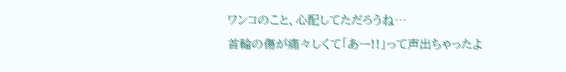ワンコのこと、心配してただろうね…
首輪の傷が痛々しくて「あー!!」って声出ちゃったよ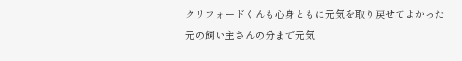クリフォードくんも心身ともに元気を取り戻せてよかった
元の飼い主さんの分まで元気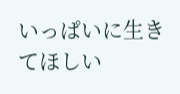いっぱいに生きてほしい